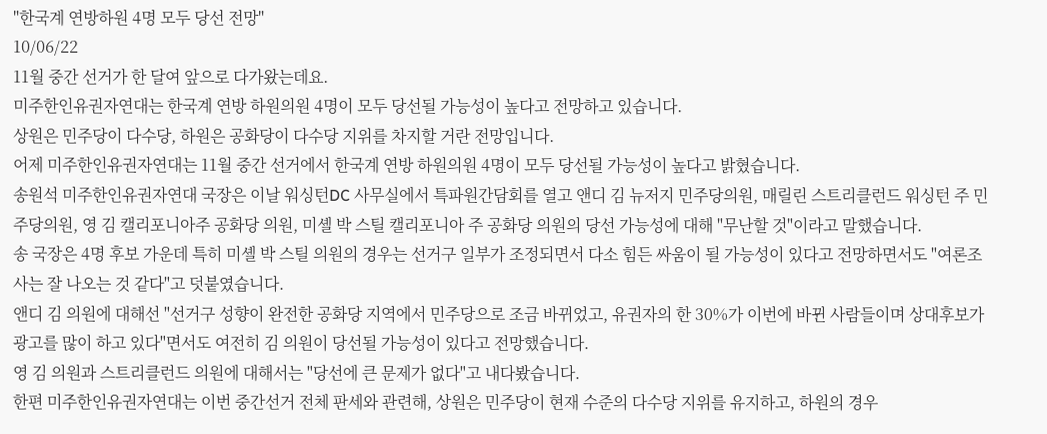"한국계 연방하원 4명 모두 당선 전망"
10/06/22
11월 중간 선거가 한 달여 앞으로 다가왔는데요.
미주한인유권자연대는 한국계 연방 하원의원 4명이 모두 당선될 가능성이 높다고 전망하고 있습니다.
상원은 민주당이 다수당, 하원은 공화당이 다수당 지위를 차지할 거란 전망입니다.
어제 미주한인유권자연대는 11월 중간 선거에서 한국계 연방 하원의원 4명이 모두 당선될 가능성이 높다고 밝혔습니다.
송원석 미주한인유권자연대 국장은 이날 워싱턴DC 사무실에서 특파원간담회를 열고 앤디 김 뉴저지 민주당의원, 매릴린 스트리클런드 워싱턴 주 민주당의원, 영 김 캘리포니아주 공화당 의원, 미셸 박 스틸 캘리포니아 주 공화당 의원의 당선 가능성에 대해 "무난할 것"이라고 말했습니다.
송 국장은 4명 후보 가운데 특히 미셸 박 스틸 의원의 경우는 선거구 일부가 조정되면서 다소 힘든 싸움이 될 가능성이 있다고 전망하면서도 "여론조사는 잘 나오는 것 같다"고 덧붙였습니다.
앤디 김 의원에 대해선 "선거구 성향이 완전한 공화당 지역에서 민주당으로 조금 바뀌었고, 유권자의 한 30%가 이번에 바뀐 사람들이며 상대후보가 광고를 많이 하고 있다"면서도 여전히 김 의원이 당선될 가능성이 있다고 전망했습니다.
영 김 의원과 스트리클런드 의원에 대해서는 "당선에 큰 문제가 없다"고 내다봤습니다.
한편 미주한인유권자연대는 이번 중간선거 전체 판세와 관련해, 상원은 민주당이 현재 수준의 다수당 지위를 유지하고, 하원의 경우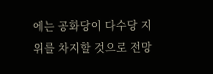에는 공화당이 다수당 지위를 차지할 것으로 전망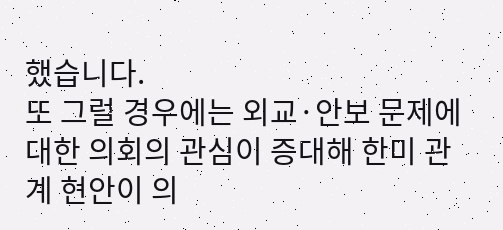했습니다.
또 그럴 경우에는 외교·안보 문제에 대한 의회의 관심이 증대해 한미 관계 현안이 의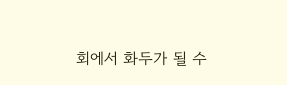회에서 화두가 될 수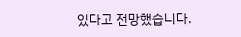있다고 전망했습니다.